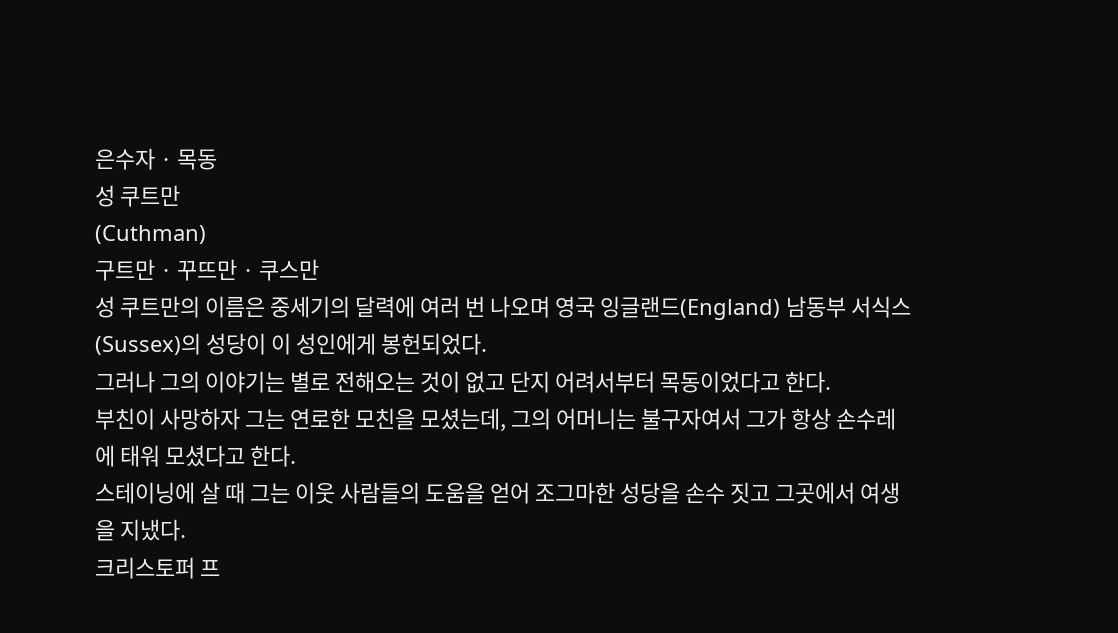은수자 · 목동
성 쿠트만
(Cuthman)
구트만 · 꾸뜨만 · 쿠스만
성 쿠트만의 이름은 중세기의 달력에 여러 번 나오며 영국 잉글랜드(England) 남동부 서식스(Sussex)의 성당이 이 성인에게 봉헌되었다.
그러나 그의 이야기는 별로 전해오는 것이 없고 단지 어려서부터 목동이었다고 한다.
부친이 사망하자 그는 연로한 모친을 모셨는데, 그의 어머니는 불구자여서 그가 항상 손수레에 태워 모셨다고 한다.
스테이닝에 살 때 그는 이웃 사람들의 도움을 얻어 조그마한 성당을 손수 짓고 그곳에서 여생을 지냈다.
크리스토퍼 프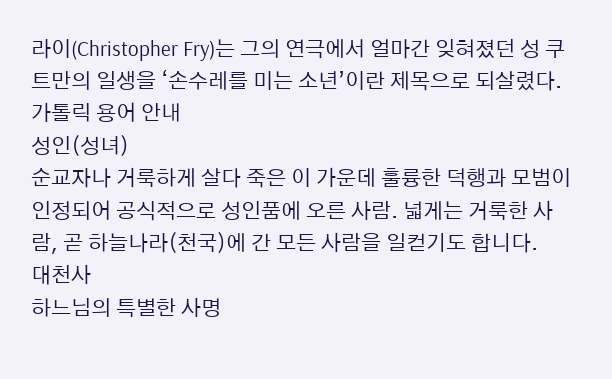라이(Christopher Fry)는 그의 연극에서 얼마간 잊혀졌던 성 쿠트만의 일생을 ‘손수레를 미는 소년’이란 제목으로 되살렸다.
가톨릭 용어 안내
성인(성녀)
순교자나 거룩하게 살다 죽은 이 가운데 훌륭한 덕행과 모범이 인정되어 공식적으로 성인품에 오른 사람. 넓게는 거룩한 사람, 곧 하늘나라(천국)에 간 모든 사람을 일컫기도 합니다.
대천사
하느님의 특별한 사명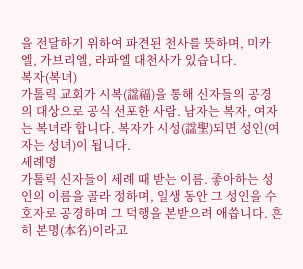을 전달하기 위하여 파견된 천사를 뜻하며, 미카엘, 가브리엘, 라파엘 대천사가 있습니다.
복자(복녀)
가톨릭 교회가 시복(諡福)을 통해 신자들의 공경의 대상으로 공식 선포한 사람. 남자는 복자, 여자는 복녀라 합니다. 복자가 시성(諡聖)되면 성인(여자는 성녀)이 됩니다.
세례명
가톨릭 신자들이 세례 때 받는 이름. 좋아하는 성인의 이름을 골라 정하며, 일생 동안 그 성인을 수호자로 공경하며 그 덕행을 본받으려 애씁니다. 흔히 본명(本名)이라고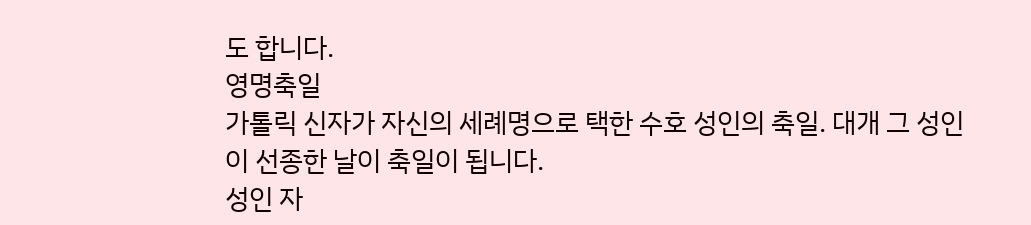도 합니다.
영명축일
가톨릭 신자가 자신의 세례명으로 택한 수호 성인의 축일. 대개 그 성인이 선종한 날이 축일이 됩니다.
성인 자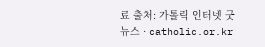료 출처: 가톨릭 인터넷 굿뉴스 · catholic.or.kr